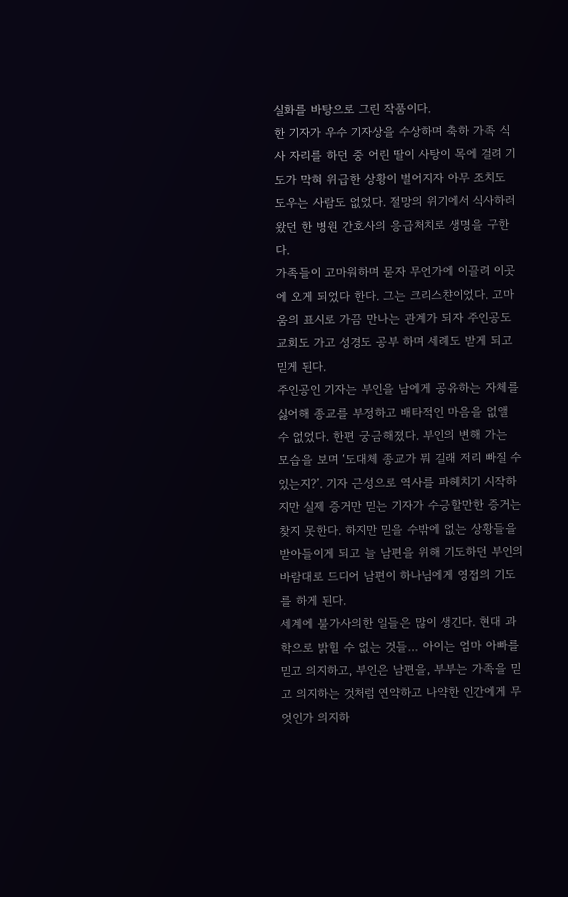실화를 바탕으로 그린 작품이다.
한 기자가 우수 기자상을 수상하며 축하 가족 식사 자리를 하던 중 어린 딸이 사탕이 목에 걸려 기도가 막혀 위급한 상황이 벌어지자 아무 조치도 도우는 사람도 없었다. 절망의 위기에서 식사하러 왔던 한 병원 간호사의 응급처치로 생명을 구한다.
가족들이 고마워하며 묻자 무언가에 이끌려 이곳에 오게 되었다 한다. 그는 크리스챤이었다. 고마움의 표시로 가끔 만나는 관계가 되자 주인공도 교회도 가고 성경도 공부 하며 세례도 받게 되고 믿게 된다.
주인공인 기자는 부인을 남에게 공유하는 자체를 싫어해 종교를 부정하고 배타적인 마음을 없앨 수 없었다. 한편 궁금해졌다. 부인의 변해 가는 모습을 보며 ‘도대체 종교가 뭐 길래 저리 빠질 수 있는지?’. 기자 근성으로 역사를 파헤치기 시작하지만 실제 증거만 믿는 기자가 수긍할만한 증거는 찾지 못한다. 하지만 믿을 수밖에 없는 상황들을 받아들이게 되고 늘 남편을 위해 기도하던 부인의 바람대로 드디어 남편이 하나님에게 영접의 기도를 하게 된다.
세계에 불가사의한 일들은 많이 생긴다. 현대 과학으로 밝힐 수 없는 것들… 아이는 엄마 아빠를 믿고 의지하고, 부인은 남편을, 부부는 가족을 믿고 의지하는 것처럼 연약하고 나약한 인간에게 무엇인가 의지하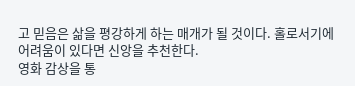고 믿음은 삶을 평강하게 하는 매개가 될 것이다. 홀로서기에 어려움이 있다면 신앙을 추천한다.
영화 감상을 통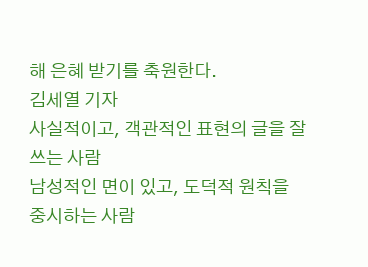해 은혜 받기를 축원한다.
김세열 기자
사실적이고, 객관적인 표현의 글을 잘 쓰는 사람
남성적인 면이 있고, 도덕적 원칙을 중시하는 사람